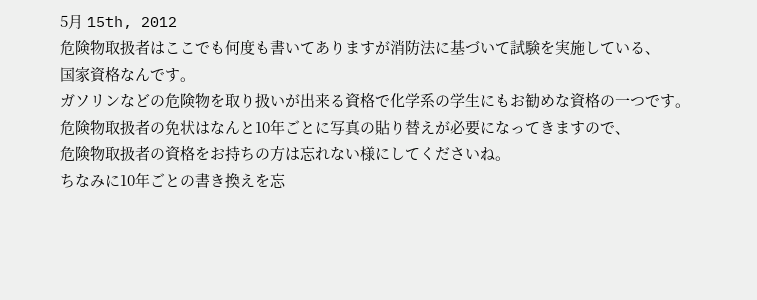5月 15th, 2012
危険物取扱者はここでも何度も書いてありますが消防法に基づいて試験を実施している、
国家資格なんです。
ガソリンなどの危険物を取り扱いが出来る資格で化学系の学生にもお勧めな資格の一つです。
危険物取扱者の免状はなんと10年ごとに写真の貼り替えが必要になってきますので、
危険物取扱者の資格をお持ちの方は忘れない様にしてくださいね。
ちなみに10年ごとの書き換えを忘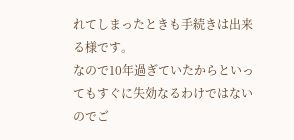れてしまったときも手続きは出来る様です。
なので10年過ぎていたからといってもすぐに失効なるわけではないのでご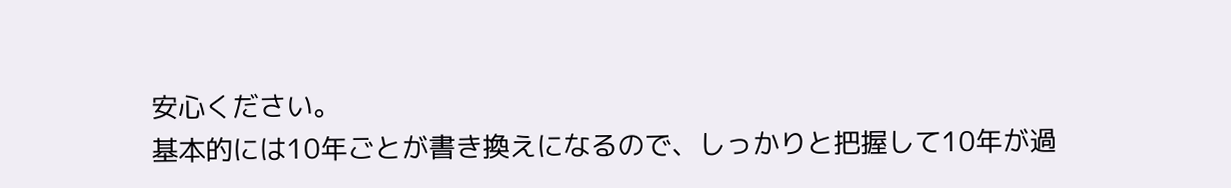安心ください。
基本的には10年ごとが書き換えになるので、しっかりと把握して10年が過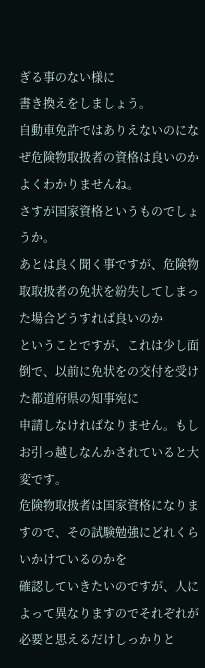ぎる事のない様に
書き換えをしましょう。
自動車免許ではありえないのになぜ危険物取扱者の資格は良いのかよくわかりませんね。
さすが国家資格というものでしょうか。
あとは良く聞く事ですが、危険物取取扱者の免状を紛失してしまった場合どうすれば良いのか
ということですが、これは少し面倒で、以前に免状をの交付を受けた都道府県の知事宛に
申請しなければなりません。もしお引っ越しなんかされていると大変です。
危険物取扱者は国家資格になりますので、その試験勉強にどれくらいかけているのかを
確認していきたいのですが、人によって異なりますのでそれぞれが必要と思えるだけしっかりと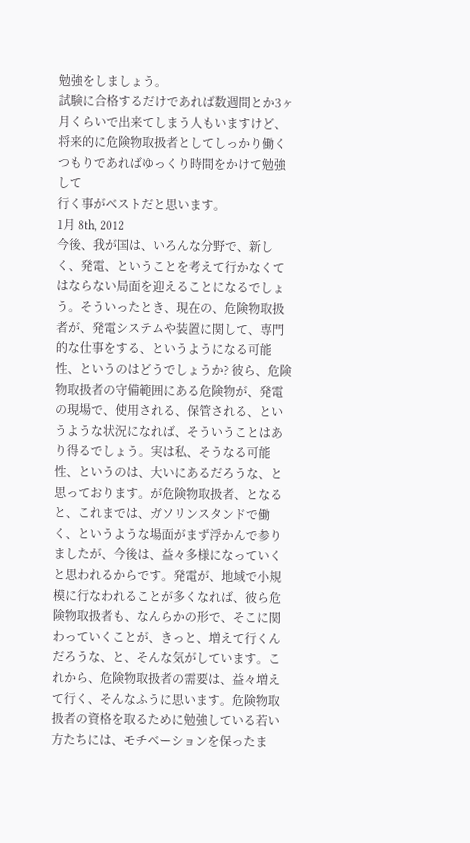勉強をしましょう。
試験に合格するだけであれば数週間とか3ヶ月くらいで出来てしまう人もいますけど、
将来的に危険物取扱者としてしっかり働くつもりであればゆっくり時間をかけて勉強して
行く事がベストだと思います。
1月 8th, 2012
今後、我が国は、いろんな分野で、新しく、発電、ということを考えて行かなくてはならない局面を迎えることになるでしょう。そういったとき、現在の、危険物取扱者が、発電システムや装置に関して、専門的な仕事をする、というようになる可能性、というのはどうでしょうか? 彼ら、危険物取扱者の守備範囲にある危険物が、発電の現場で、使用される、保管される、というような状況になれば、そういうことはあり得るでしょう。実は私、そうなる可能性、というのは、大いにあるだろうな、と思っております。が危険物取扱者、となると、これまでは、ガソリンスタンドで働く、というような場面がまず浮かんで参りましたが、今後は、益々多様になっていくと思われるからです。発電が、地域で小規模に行なわれることが多くなれば、彼ら危険物取扱者も、なんらかの形で、そこに関わっていくことが、きっと、増えて行くんだろうな、と、そんな気がしています。これから、危険物取扱者の需要は、益々増えて行く、そんなふうに思います。危険物取扱者の資格を取るために勉強している若い方たちには、モチベーションを保ったま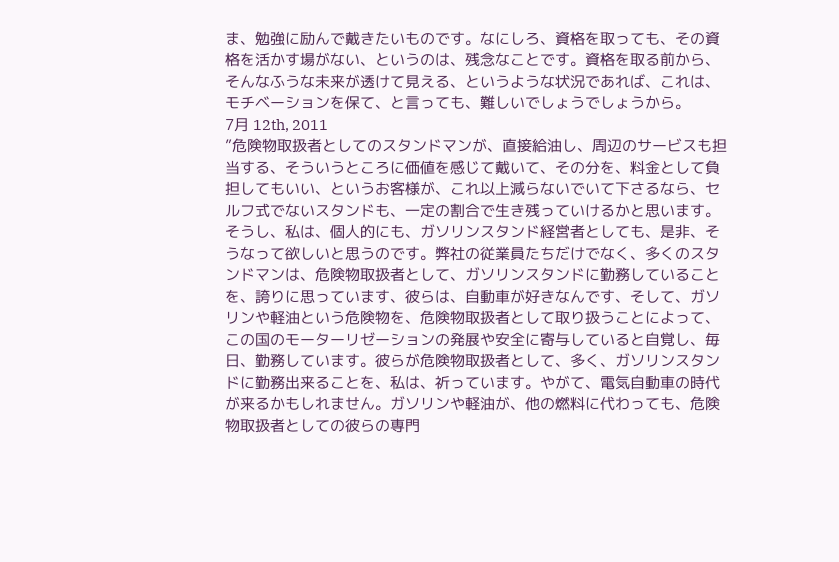ま、勉強に励んで戴きたいものです。なにしろ、資格を取っても、その資格を活かす場がない、というのは、残念なことです。資格を取る前から、そんなふうな未来が透けて見える、というような状況であれば、これは、モチベーションを保て、と言っても、難しいでしょうでしょうから。
7月 12th, 2011
”危険物取扱者としてのスタンドマンが、直接給油し、周辺のサービスも担当する、そういうところに価値を感じて戴いて、その分を、料金として負担してもいい、というお客様が、これ以上減らないでいて下さるなら、セルフ式でないスタンドも、一定の割合で生き残っていけるかと思います。そうし、私は、個人的にも、ガソリンスタンド経営者としても、是非、そうなって欲しいと思うのです。弊社の従業員たちだけでなく、多くのスタンドマンは、危険物取扱者として、ガソリンスタンドに勤務していることを、誇りに思っています、彼らは、自動車が好きなんです、そして、ガソリンや軽油という危険物を、危険物取扱者として取り扱うことによって、この国のモーターリゼーションの発展や安全に寄与していると自覚し、毎日、勤務しています。彼らが危険物取扱者として、多く、ガソリンスタンドに勤務出来ることを、私は、祈っています。やがて、電気自動車の時代が来るかもしれません。ガソリンや軽油が、他の燃料に代わっても、危険物取扱者としての彼らの専門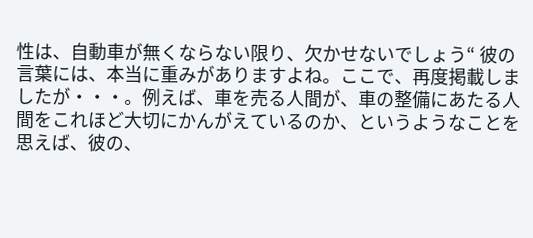性は、自動車が無くならない限り、欠かせないでしょう“ 彼の言葉には、本当に重みがありますよね。ここで、再度掲載しましたが・・・。例えば、車を売る人間が、車の整備にあたる人間をこれほど大切にかんがえているのか、というようなことを思えば、彼の、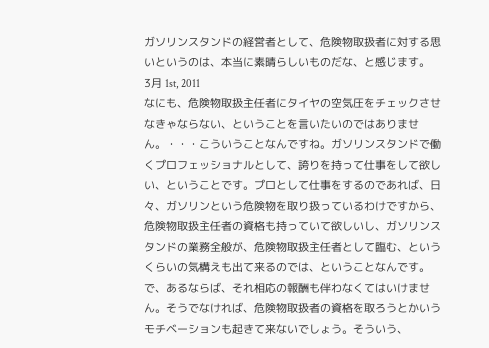ガソリンスタンドの経営者として、危険物取扱者に対する思いというのは、本当に素晴らしいものだな、と感じます。
3月 1st, 2011
なにも、危険物取扱主任者にタイヤの空気圧をチェックさせなきゃならない、ということを言いたいのではありません。・・・こういうことなんですね。ガソリンスタンドで働くプロフェッショナルとして、誇りを持って仕事をして欲しい、ということです。プロとして仕事をするのであれば、日々、ガソリンという危険物を取り扱っているわけですから、危険物取扱主任者の資格も持っていて欲しいし、ガソリンスタンドの業務全般が、危険物取扱主任者として臨む、というくらいの気構えも出て来るのでは、ということなんです。で、あるならば、それ相応の報酬も伴わなくてはいけません。そうでなければ、危険物取扱者の資格を取ろうとかいうモチベーションも起きて来ないでしょう。そういう、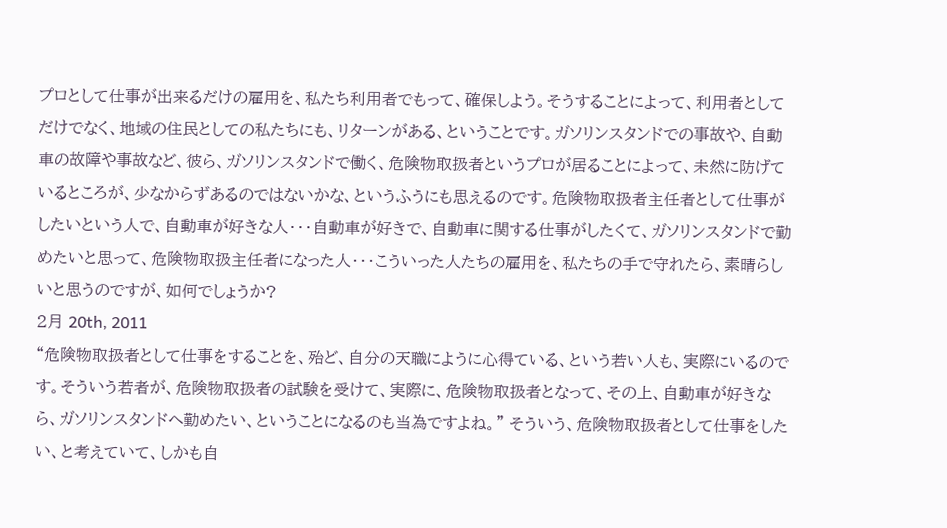プロとして仕事が出来るだけの雇用を、私たち利用者でもって、確保しよう。そうすることによって、利用者としてだけでなく、地域の住民としての私たちにも、リターンがある、ということです。ガソリンスタンドでの事故や、自動車の故障や事故など、彼ら、ガソリンスタンドで働く、危険物取扱者というプロが居ることによって、未然に防げているところが、少なからずあるのではないかな、というふうにも思えるのです。危険物取扱者主任者として仕事がしたいという人で、自動車が好きな人・・・自動車が好きで、自動車に関する仕事がしたくて、ガソリンスタンドで勤めたいと思って、危険物取扱主任者になった人・・・こういった人たちの雇用を、私たちの手で守れたら、素晴らしいと思うのですが、如何でしょうか?
2月 20th, 2011
“危険物取扱者として仕事をすることを、殆ど、自分の天職にように心得ている、という若い人も、実際にいるのです。そういう若者が、危険物取扱者の試験を受けて、実際に、危険物取扱者となって、その上、自動車が好きなら、ガソリンスタンドへ勤めたい、ということになるのも当為ですよね。” そういう、危険物取扱者として仕事をしたい、と考えていて、しかも自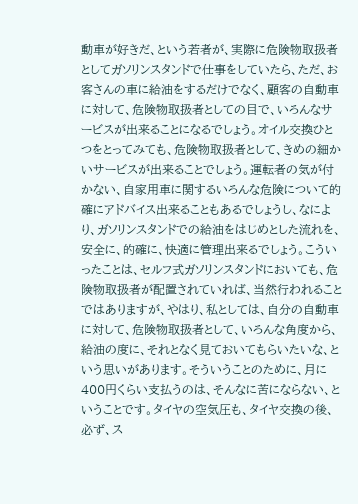動車が好きだ、という若者が、実際に危険物取扱者としてガソリンスタンドで仕事をしていたら、ただ、お客さんの車に給油をするだけでなく、顧客の自動車に対して、危険物取扱者としての目で、いろんなサービスが出来ることになるでしょう。オイル交換ひとつをとってみても、危険物取扱者として、きめの細かいサービスが出来ることでしょう。運転者の気が付かない、自家用車に関するいろんな危険について的確にアドバイス出来ることもあるでしょうし、なにより、ガソリンスタンドでの給油をはじめとした流れを、安全に、的確に、快適に管理出来るでしょう。こういったことは、セルフ式ガソリンスタンドにおいても、危険物取扱者が配置されていれば、当然行われることではありますが、やはり、私としては、自分の自動車に対して、危険物取扱者として、いろんな角度から、給油の度に、それとなく見ておいてもらいたいな、という思いがあります。そういうことのために、月に400円くらい支払うのは、そんなに苦にならない、ということです。タイヤの空気圧も、タイヤ交換の後、必ず、ス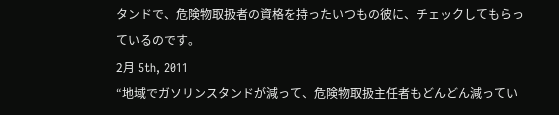タンドで、危険物取扱者の資格を持ったいつもの彼に、チェックしてもらっているのです。
2月 5th, 2011
“地域でガソリンスタンドが減って、危険物取扱主任者もどんどん減ってい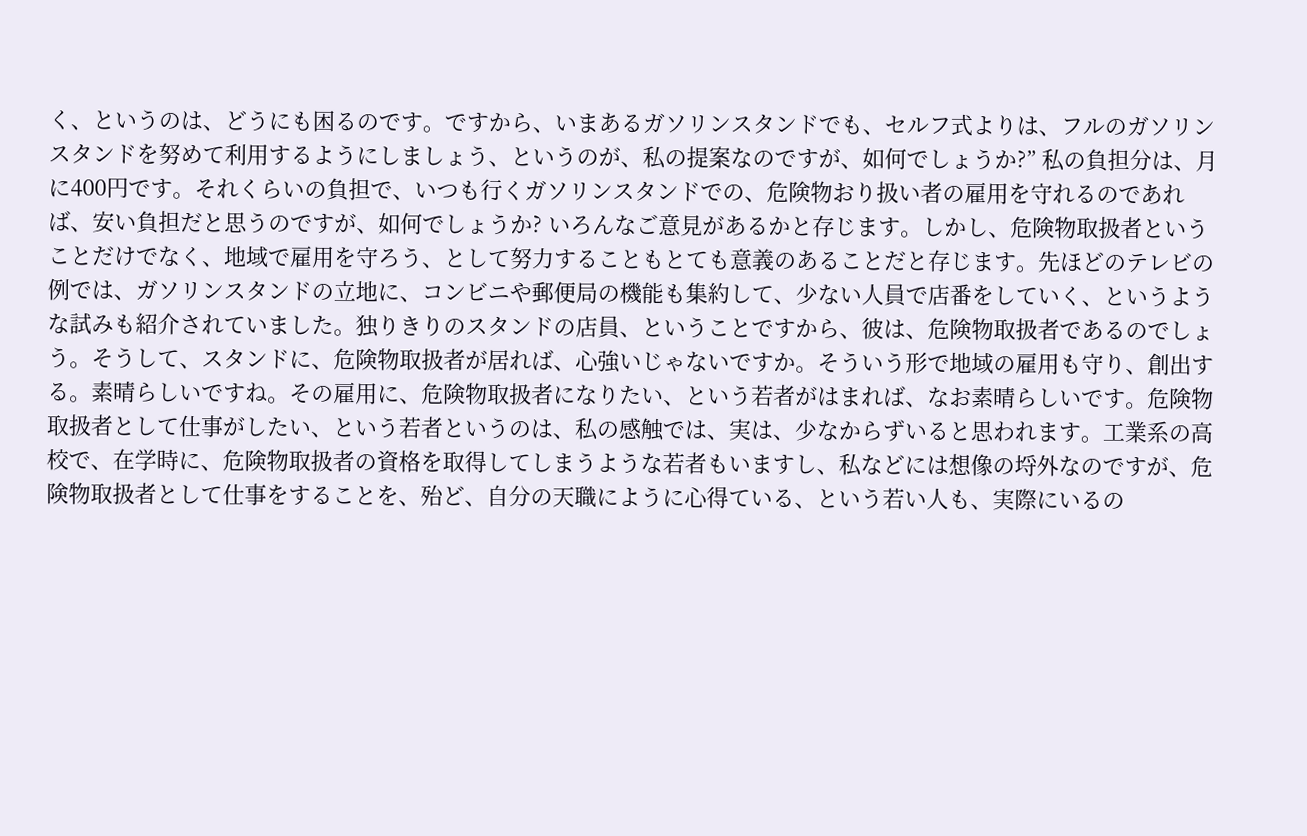く、というのは、どうにも困るのです。ですから、いまあるガソリンスタンドでも、セルフ式よりは、フルのガソリンスタンドを努めて利用するようにしましょう、というのが、私の提案なのですが、如何でしょうか?” 私の負担分は、月に400円です。それくらいの負担で、いつも行くガソリンスタンドでの、危険物おり扱い者の雇用を守れるのであれば、安い負担だと思うのですが、如何でしょうか? いろんなご意見があるかと存じます。しかし、危険物取扱者ということだけでなく、地域で雇用を守ろう、として努力することもとても意義のあることだと存じます。先ほどのテレビの例では、ガソリンスタンドの立地に、コンビニや郵便局の機能も集約して、少ない人員で店番をしていく、というような試みも紹介されていました。独りきりのスタンドの店員、ということですから、彼は、危険物取扱者であるのでしょう。そうして、スタンドに、危険物取扱者が居れば、心強いじゃないですか。そういう形で地域の雇用も守り、創出する。素晴らしいですね。その雇用に、危険物取扱者になりたい、という若者がはまれば、なお素晴らしいです。危険物取扱者として仕事がしたい、という若者というのは、私の感触では、実は、少なからずいると思われます。工業系の高校で、在学時に、危険物取扱者の資格を取得してしまうような若者もいますし、私などには想像の埒外なのですが、危険物取扱者として仕事をすることを、殆ど、自分の天職にように心得ている、という若い人も、実際にいるの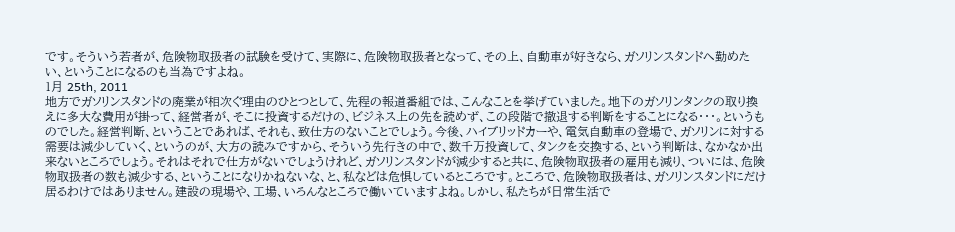です。そういう若者が、危険物取扱者の試験を受けて、実際に、危険物取扱者となって、その上、自動車が好きなら、ガソリンスタンドへ勤めたい、ということになるのも当為ですよね。
1月 25th, 2011
地方でガソリンスタンドの廃業が相次ぐ理由のひとつとして、先程の報道番組では、こんなことを挙げていました。地下のガソリンタンクの取り換えに多大な費用が掛って、経営者が、そこに投資するだけの、ビジネス上の先を読めず、この段階で撤退する判断をすることになる・・・。というものでした。経営判断、ということであれば、それも、致仕方のないことでしょう。今後、ハイブリッドカーや、電気自動車の登場で、ガソリンに対する需要は減少していく、というのが、大方の読みですから、そういう先行きの中で、数千万投資して、タンクを交換する、という判断は、なかなか出来ないところでしょう。それはそれで仕方がないでしょうけれど、ガソリンスタンドが減少すると共に、危険物取扱者の雇用も減り、ついには、危険物取扱者の数も減少する、ということになりかねないな、と、私などは危惧しているところです。ところで、危険物取扱者は、ガソリンスタンドにだけ居るわけではありません。建設の現場や、工場、いろんなところで働いていますよね。しかし、私たちが日常生活で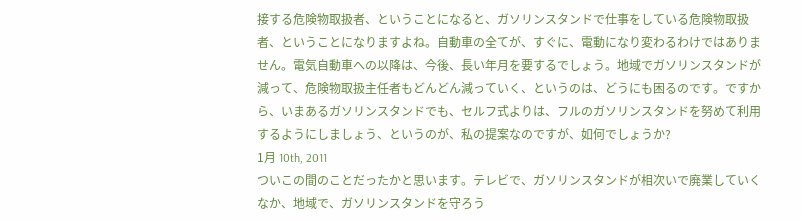接する危険物取扱者、ということになると、ガソリンスタンドで仕事をしている危険物取扱者、ということになりますよね。自動車の全てが、すぐに、電動になり変わるわけではありません。電気自動車への以降は、今後、長い年月を要するでしょう。地域でガソリンスタンドが減って、危険物取扱主任者もどんどん減っていく、というのは、どうにも困るのです。ですから、いまあるガソリンスタンドでも、セルフ式よりは、フルのガソリンスタンドを努めて利用するようにしましょう、というのが、私の提案なのですが、如何でしょうか?
1月 10th, 2011
ついこの間のことだったかと思います。テレビで、ガソリンスタンドが相次いで廃業していくなか、地域で、ガソリンスタンドを守ろう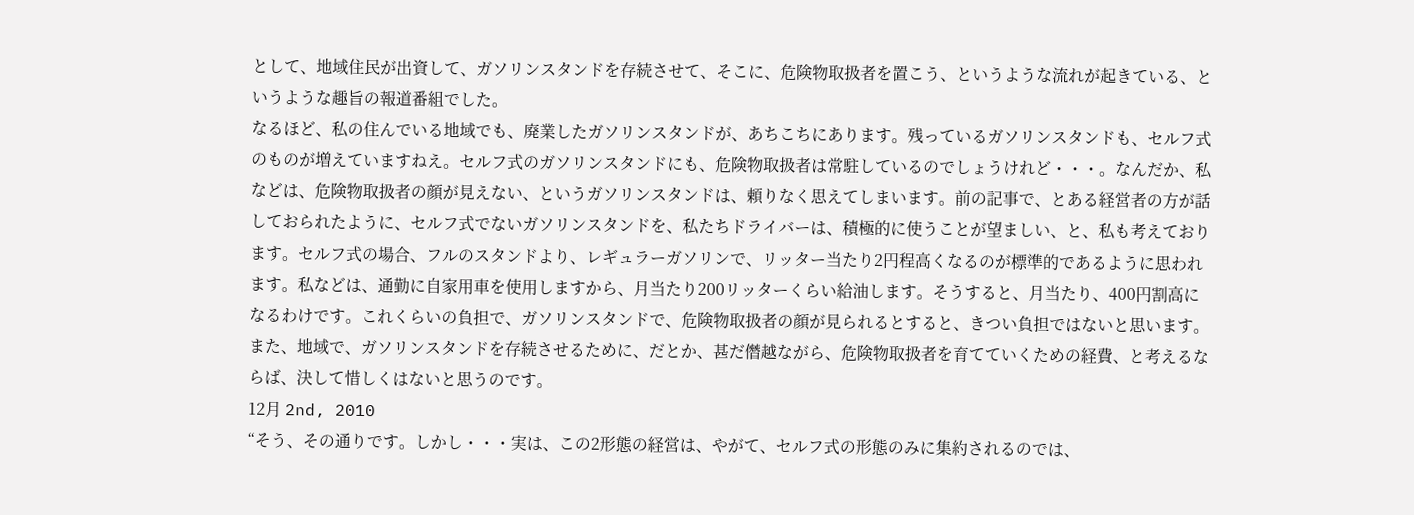として、地域住民が出資して、ガソリンスタンドを存続させて、そこに、危険物取扱者を置こう、というような流れが起きている、というような趣旨の報道番組でした。
なるほど、私の住んでいる地域でも、廃業したガソリンスタンドが、あちこちにあります。残っているガソリンスタンドも、セルフ式のものが増えていますねえ。セルフ式のガソリンスタンドにも、危険物取扱者は常駐しているのでしょうけれど・・・。なんだか、私などは、危険物取扱者の顔が見えない、というガソリンスタンドは、頼りなく思えてしまいます。前の記事で、とある経営者の方が話しておられたように、セルフ式でないガソリンスタンドを、私たちドライバーは、積極的に使うことが望ましい、と、私も考えております。セルフ式の場合、フルのスタンドより、レギュラーガソリンで、リッター当たり2円程高くなるのが標準的であるように思われます。私などは、通勤に自家用車を使用しますから、月当たり200リッターくらい給油します。そうすると、月当たり、400円割高になるわけです。これくらいの負担で、ガソリンスタンドで、危険物取扱者の顔が見られるとすると、きつい負担ではないと思います。また、地域で、ガソリンスタンドを存続させるために、だとか、甚だ僭越ながら、危険物取扱者を育てていくための経費、と考えるならば、決して惜しくはないと思うのです。
12月 2nd, 2010
“そう、その通りです。しかし・・・実は、この2形態の経営は、やがて、セルフ式の形態のみに集約されるのでは、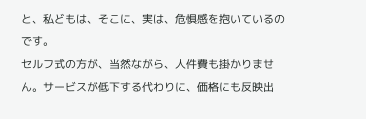と、私どもは、そこに、実は、危惧感を抱いているのです。
セルフ式の方が、当然ながら、人件費も掛かりません。サービスが低下する代わりに、価格にも反映出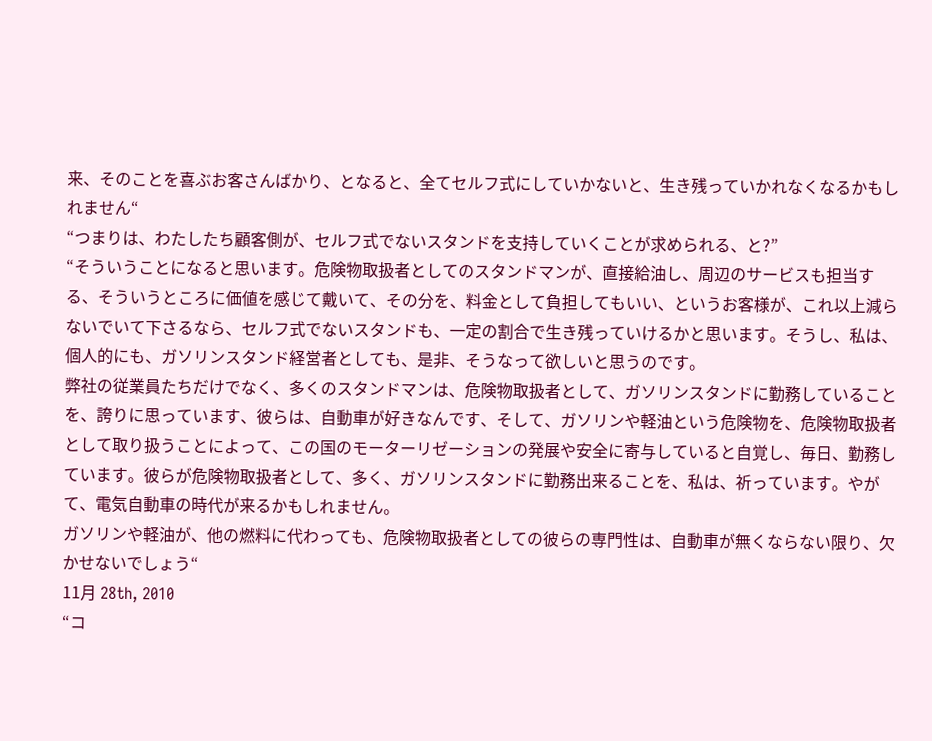来、そのことを喜ぶお客さんばかり、となると、全てセルフ式にしていかないと、生き残っていかれなくなるかもしれません“
“つまりは、わたしたち顧客側が、セルフ式でないスタンドを支持していくことが求められる、と?”
“そういうことになると思います。危険物取扱者としてのスタンドマンが、直接給油し、周辺のサービスも担当する、そういうところに価値を感じて戴いて、その分を、料金として負担してもいい、というお客様が、これ以上減らないでいて下さるなら、セルフ式でないスタンドも、一定の割合で生き残っていけるかと思います。そうし、私は、個人的にも、ガソリンスタンド経営者としても、是非、そうなって欲しいと思うのです。
弊社の従業員たちだけでなく、多くのスタンドマンは、危険物取扱者として、ガソリンスタンドに勤務していることを、誇りに思っています、彼らは、自動車が好きなんです、そして、ガソリンや軽油という危険物を、危険物取扱者として取り扱うことによって、この国のモーターリゼーションの発展や安全に寄与していると自覚し、毎日、勤務しています。彼らが危険物取扱者として、多く、ガソリンスタンドに勤務出来ることを、私は、祈っています。やがて、電気自動車の時代が来るかもしれません。
ガソリンや軽油が、他の燃料に代わっても、危険物取扱者としての彼らの専門性は、自動車が無くならない限り、欠かせないでしょう“
11月 28th, 2010
“コ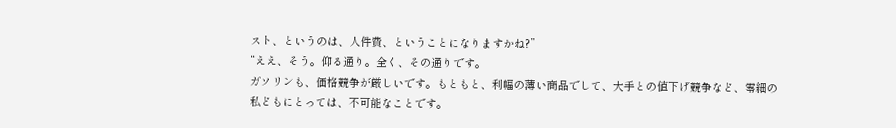スト、というのは、人件費、ということになりますかね?”
“ええ、そう。仰る通り。全く、その通りです。
ガソリンも、価格競争が厳しいです。もともと、利幅の薄い商品でして、大手との値下げ競争など、零細の私どもにとっては、不可能なことです。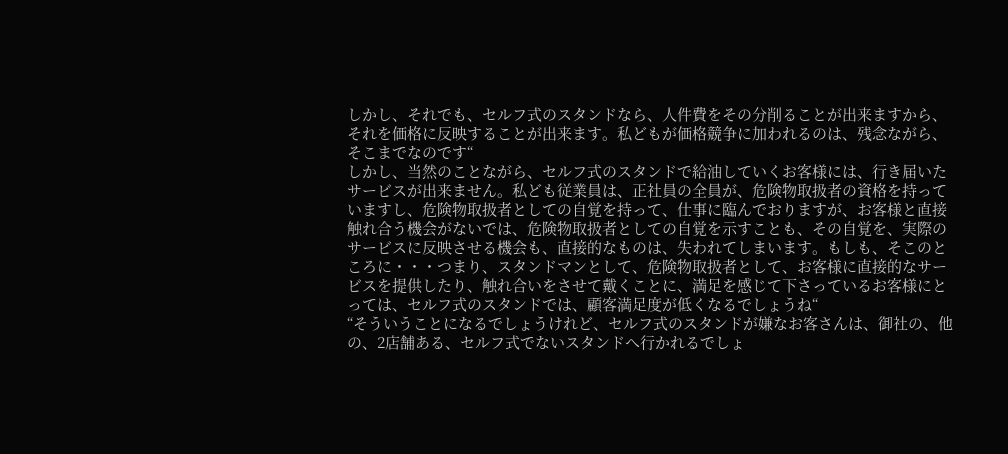しかし、それでも、セルフ式のスタンドなら、人件費をその分削ることが出来ますから、それを価格に反映することが出来ます。私どもが価格競争に加われるのは、残念ながら、そこまでなのです“
しかし、当然のことながら、セルフ式のスタンドで給油していくお客様には、行き届いたサービスが出来ません。私ども従業員は、正社員の全員が、危険物取扱者の資格を持っていますし、危険物取扱者としての自覚を持って、仕事に臨んでおりますが、お客様と直接触れ合う機会がないでは、危険物取扱者としての自覚を示すことも、その自覚を、実際のサービスに反映させる機会も、直接的なものは、失われてしまいます。もしも、そこのところに・・・つまり、スタンドマンとして、危険物取扱者として、お客様に直接的なサービスを提供したり、触れ合いをさせて戴くことに、満足を感じて下さっているお客様にとっては、セルフ式のスタンドでは、顧客満足度が低くなるでしょうね“
“そういうことになるでしょうけれど、セルフ式のスタンドが嫌なお客さんは、御社の、他の、2店舗ある、セルフ式でないスタンドへ行かれるでしょ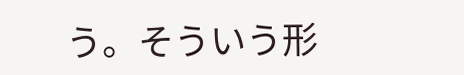う。そういう形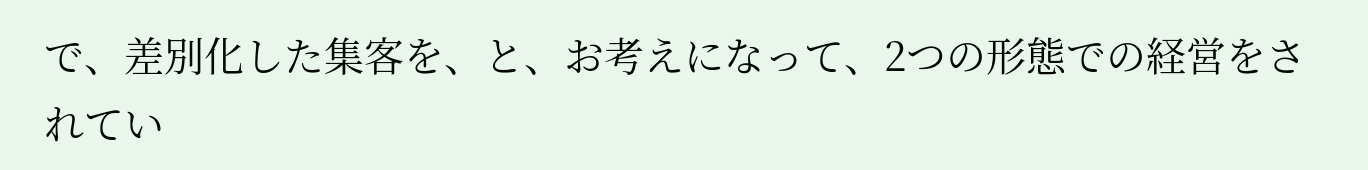で、差別化した集客を、と、お考えになって、2つの形態での経営をされてい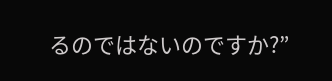るのではないのですか?”